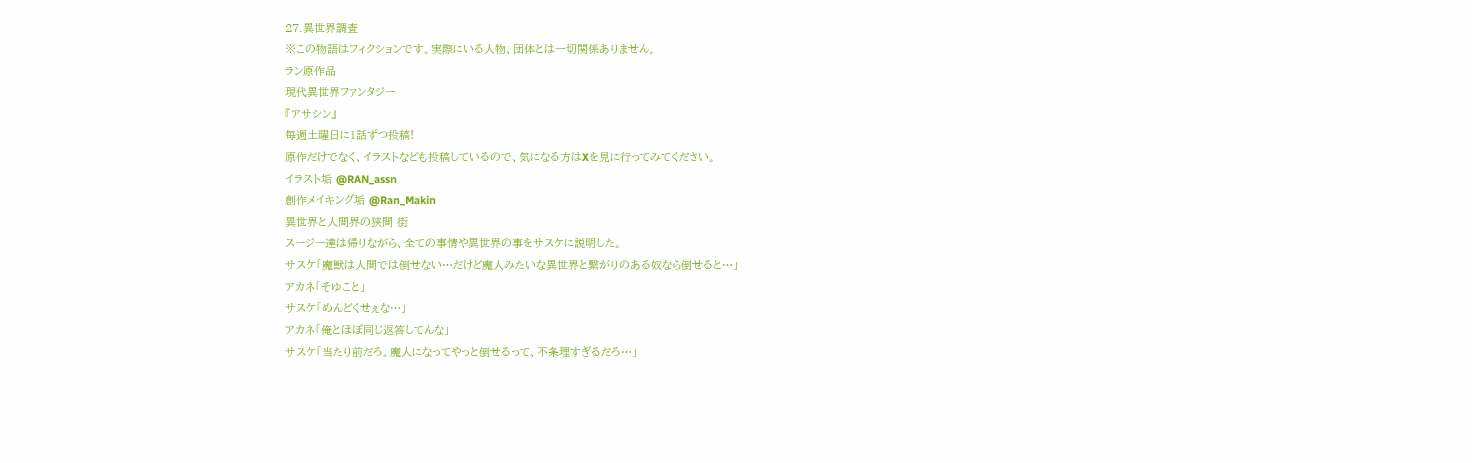27.異世界調査
※この物語はフィクションです。実際にいる人物、団体とは一切関係ありません。
ラン原作品
現代異世界ファンタジー
『アサシン』
毎週土曜日に1話ずつ投稿!
原作だけでなく、イラストなども投稿しているので、気になる方はXを見に行ってみてください。
イラスト垢 @RAN_assn
創作メイキング垢 @Ran_Makin
異世界と人間界の狭間 街
スージー達は帰りながら、全ての事情や異世界の事をサスケに説明した。
サスケ「魔獣は人間では倒せない…だけど魔人みたいな異世界と繋がりのある奴なら倒せると…」
アカネ「そゆこと」
サスケ「めんどくせぇな…」
アカネ「俺とほぼ同じ返答してんな」
サスケ「当たり前だろ。魔人になってやっと倒せるって、不条理すぎるだろ…」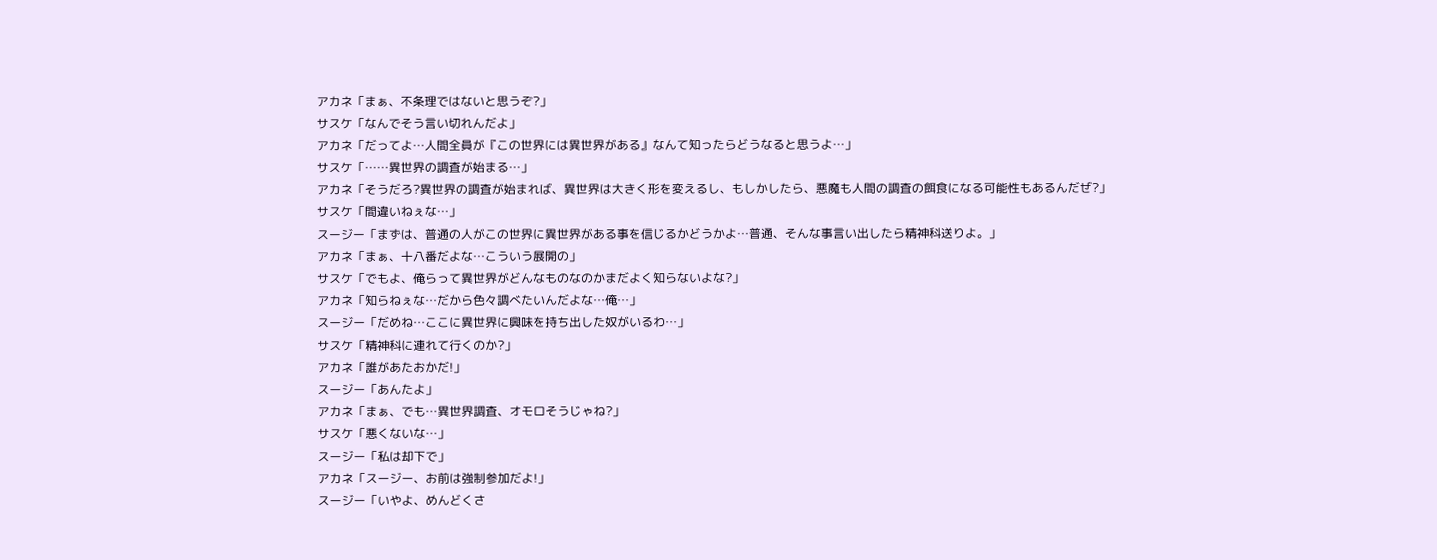アカネ「まぁ、不条理ではないと思うぞ?」
サスケ「なんでそう言い切れんだよ」
アカネ「だってよ…人間全員が『この世界には異世界がある』なんて知ったらどうなると思うよ…」
サスケ「……異世界の調査が始まる…」
アカネ「そうだろ?異世界の調査が始まれば、異世界は大きく形を変えるし、もしかしたら、悪魔も人間の調査の餌食になる可能性もあるんだぜ?」
サスケ「間違いねぇな…」
スージー「まずは、普通の人がこの世界に異世界がある事を信じるかどうかよ…普通、そんな事言い出したら精神科送りよ。」
アカネ「まぁ、十八番だよな…こういう展開の」
サスケ「でもよ、俺らって異世界がどんなものなのかまだよく知らないよな?」
アカネ「知らねぇな…だから色々調べたいんだよな…俺…」
スージー「だめね…ここに異世界に興味を持ち出した奴がいるわ…」
サスケ「精神科に連れて行くのか?」
アカネ「誰があたおかだ!」
スージー「あんたよ」
アカネ「まぁ、でも…異世界調査、オモロそうじゃね?」
サスケ「悪くないな…」
スージー「私は却下で」
アカネ「スージー、お前は強制参加だよ!」
スージー「いやよ、めんどくさ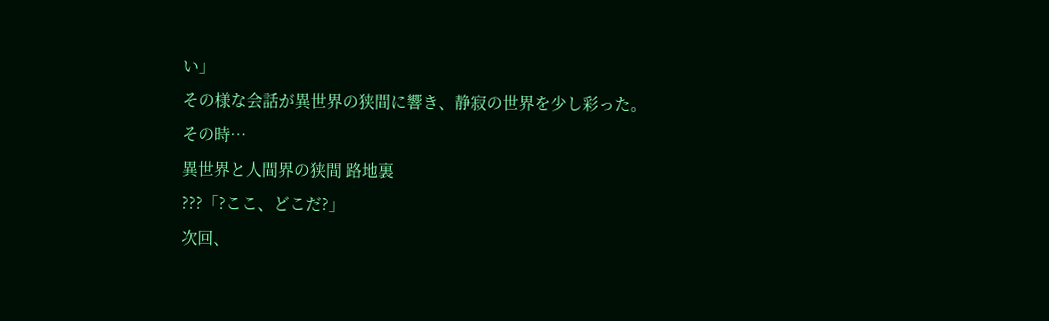い」
その様な会話が異世界の狭間に響き、静寂の世界を少し彩った。
その時…
異世界と人間界の狭間 路地裏
???「?ここ、どこだ?」
次回、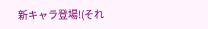新キャラ登場!(それ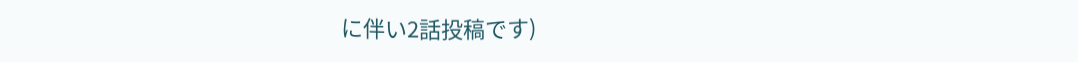に伴い2話投稿です)